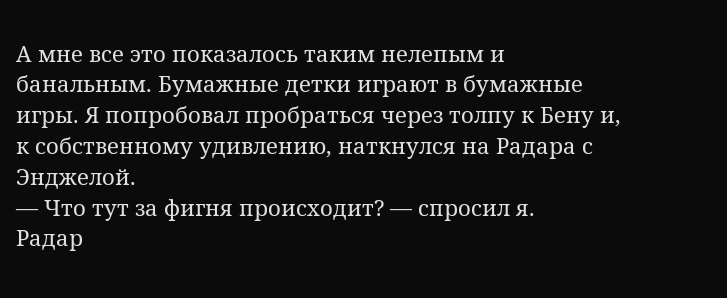А мне все это показалось таким нелепым и банальным. Бумажные детки играют в бумажные игры. Я попробовал пробраться через толпу к Бену и, к собственному удивлению, наткнулся на Радара с Энджелой.
— Что тут за фигня происходит? — спросил я.
Радар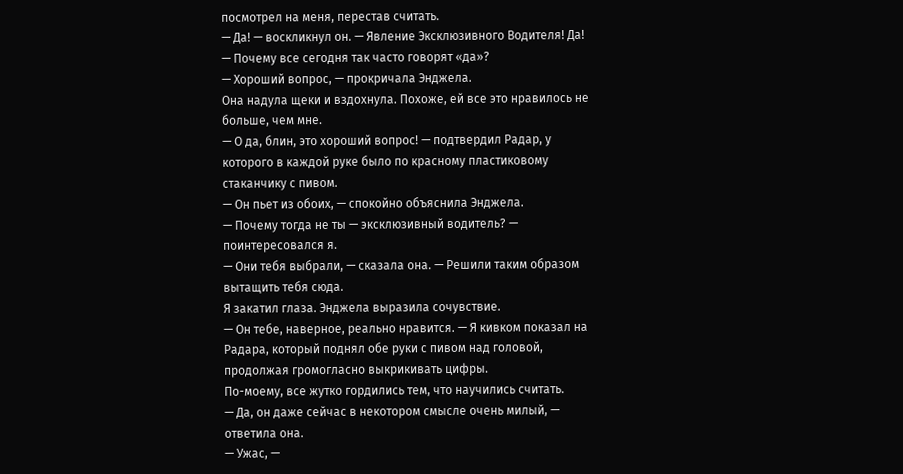посмотрел на меня, перестав считать.
— Да! — воскликнул он. — Явление Эксклюзивного Водителя! Да!
— Почему все сегодня так часто говорят «да»?
— Хороший вопрос, — прокричала Энджела.
Она надула щеки и вздохнула. Похоже, ей все это нравилось не больше, чем мне.
— О да, блин, это хороший вопрос! — подтвердил Радар, у которого в каждой руке было по красному пластиковому стаканчику с пивом.
— Он пьет из обоих, — спокойно объяснила Энджела.
— Почему тогда не ты — эксклюзивный водитель? — поинтересовался я.
— Они тебя выбрали, — сказала она. — Решили таким образом вытащить тебя сюда.
Я закатил глаза. Энджела выразила сочувствие.
— Он тебе, наверное, реально нравится. — Я кивком показал на Радара, который поднял обе руки с пивом над головой, продолжая громогласно выкрикивать цифры.
По-моему, все жутко гордились тем, что научились считать.
— Да, он даже сейчас в некотором смысле очень милый, — ответила она.
— Ужас, —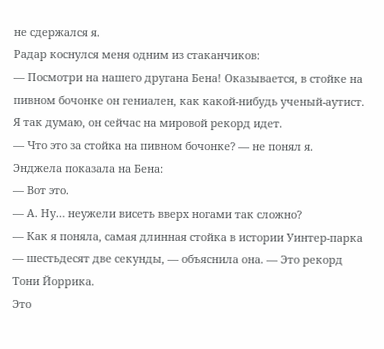не сдержался я.
Радар коснулся меня одним из стаканчиков:
— Посмотри на нашего другана Бена! Оказывается, в стойке на пивном бочонке он гениален, как какой-нибудь ученый-аутист. Я так думаю, он сейчас на мировой рекорд идет.
— Что это за стойка на пивном бочонке? — не понял я.
Энджела показала на Бена:
— Вот это.
— А. Ну… неужели висеть вверх ногами так сложно?
— Как я поняла, самая длинная стойка в истории Уинтер-парка — шестьдесят две секунды, — объяснила она. — Это рекорд Тони Йоррика.
Это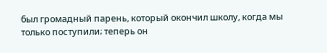был громадный парень, который окончил школу, когда мы только поступили; теперь он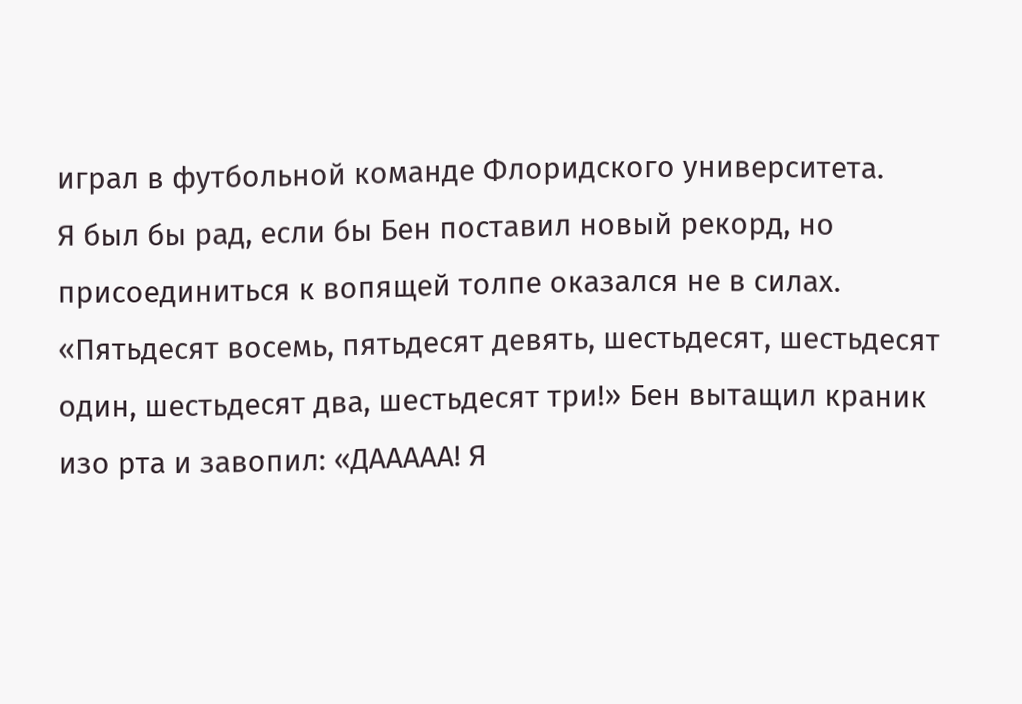играл в футбольной команде Флоридского университета.
Я был бы рад, если бы Бен поставил новый рекорд, но присоединиться к вопящей толпе оказался не в силах. «Пятьдесят восемь, пятьдесят девять, шестьдесят, шестьдесят один, шестьдесят два, шестьдесят три!» Бен вытащил краник изо рта и завопил: «ДААААА! Я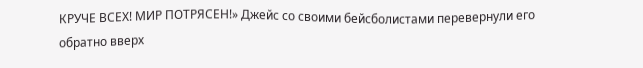КРУЧЕ ВСЕХ! МИР ПОТРЯСЕН!» Джейс со своими бейсболистами перевернули его обратно вверх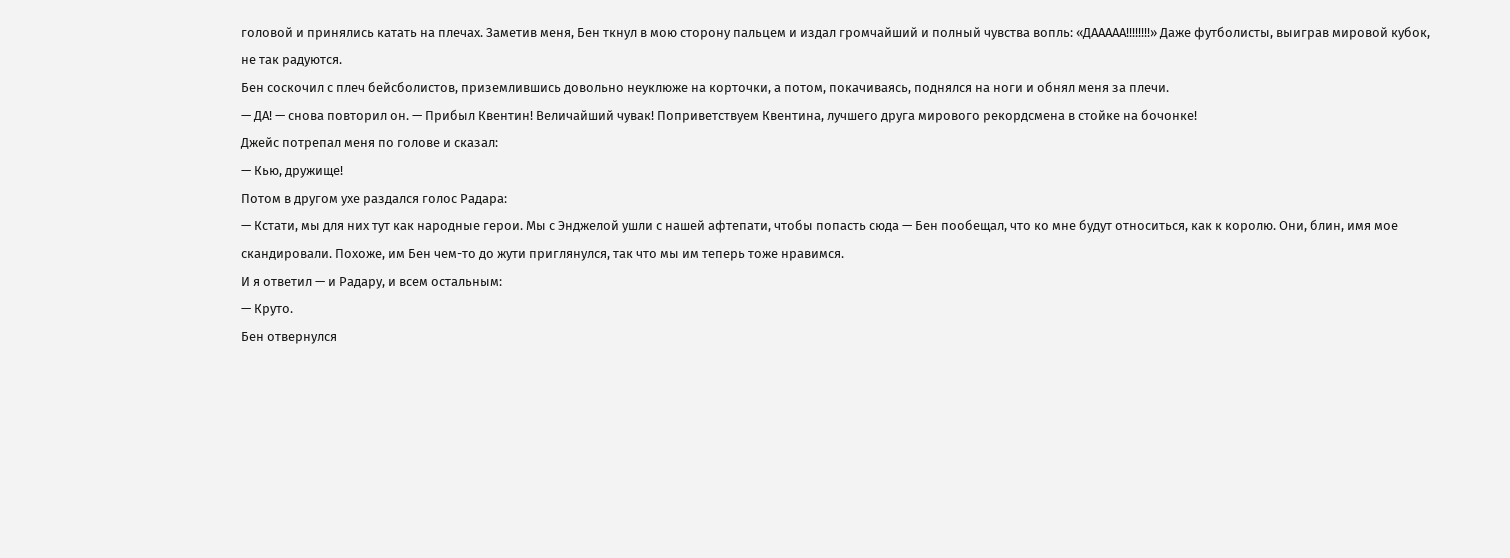головой и принялись катать на плечах. Заметив меня, Бен ткнул в мою сторону пальцем и издал громчайший и полный чувства вопль: «ДААААА!!!!!!!!» Даже футболисты, выиграв мировой кубок, не так радуются.
Бен соскочил с плеч бейсболистов, приземлившись довольно неуклюже на корточки, а потом, покачиваясь, поднялся на ноги и обнял меня за плечи.
— ДА! — снова повторил он. — Прибыл Квентин! Величайший чувак! Поприветствуем Квентина, лучшего друга мирового рекордсмена в стойке на бочонке!
Джейс потрепал меня по голове и сказал:
— Кью, дружище!
Потом в другом ухе раздался голос Радара:
— Кстати, мы для них тут как народные герои. Мы с Энджелой ушли с нашей афтепати, чтобы попасть сюда — Бен пообещал, что ко мне будут относиться, как к королю. Они, блин, имя мое скандировали. Похоже, им Бен чем-то до жути приглянулся, так что мы им теперь тоже нравимся.
И я ответил — и Радару, и всем остальным:
— Круто.
Бен отвернулся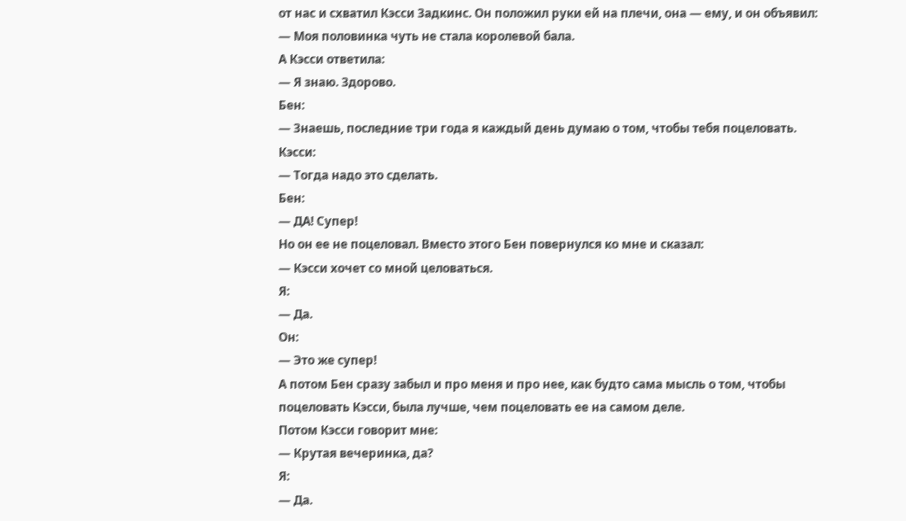от нас и схватил Кэсси Задкинс. Он положил руки ей на плечи, она — ему, и он объявил:
— Моя половинка чуть не стала королевой бала.
А Кэсси ответила:
— Я знаю. Здорово.
Бен:
— Знаешь, последние три года я каждый день думаю о том, чтобы тебя поцеловать.
Кэсси:
— Тогда надо это сделать.
Бен:
— ДА! Супер!
Но он ее не поцеловал. Вместо этого Бен повернулся ко мне и сказал:
— Кэсси хочет со мной целоваться.
Я:
— Да.
Он:
— Это же супер!
А потом Бен сразу забыл и про меня и про нее, как будто сама мысль о том, чтобы поцеловать Кэсси, была лучше, чем поцеловать ее на самом деле.
Потом Кэсси говорит мне:
— Крутая вечеринка, да?
Я:
— Да.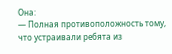Она:
— Полная противоположность тому, что устраивали ребята из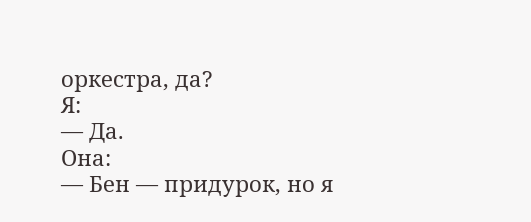оркестра, да?
Я:
— Да.
Она:
— Бен — придурок, но я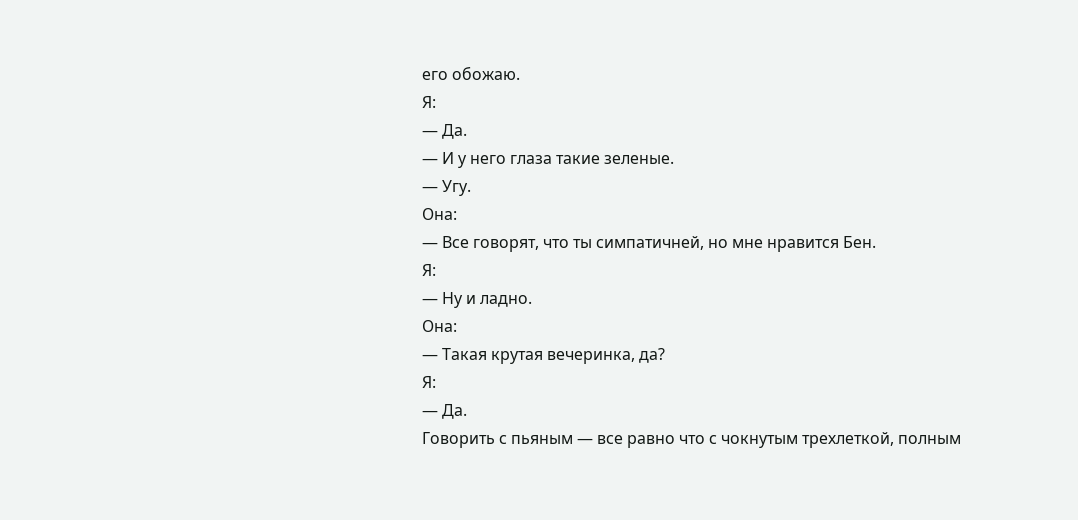его обожаю.
Я:
— Да.
— И у него глаза такие зеленые.
— Угу.
Она:
— Все говорят, что ты симпатичней, но мне нравится Бен.
Я:
— Ну и ладно.
Она:
— Такая крутая вечеринка, да?
Я:
— Да.
Говорить с пьяным — все равно что с чокнутым трехлеткой, полным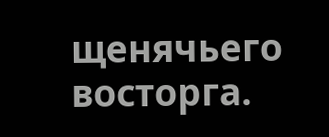щенячьего восторга.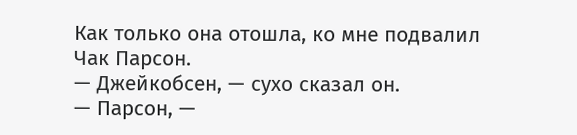Как только она отошла, ко мне подвалил Чак Парсон.
— Джейкобсен, — сухо сказал он.
— Парсон, —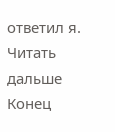ответил я.
Читать дальше
Конец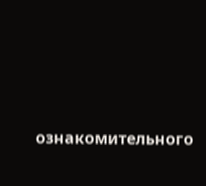ознакомительного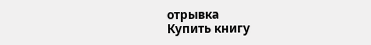отрывка
Купить книгу